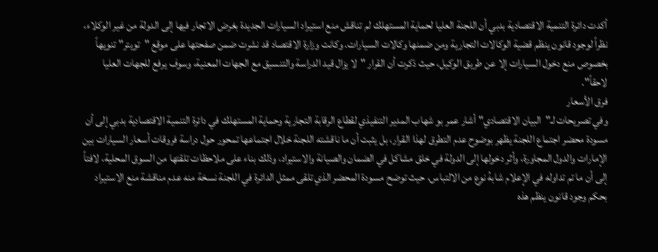أكدت دائرة التنمية الاقتصادية بدبي أن اللجنة العليا لحماية المستهلك لم تناقش منع استيراد السيارات الجديدة بغرض الاتجار فيها إلى الدولة من غير الوكلاء، نظراً لوجود قانون ينظم قضية الوكالات التجارية ومن ضمنها وكالات السيارات. وكانت وزارة الاقتصاد قد نشرت ضمن صفحتها على موقع "تويتر" تنويهاً بخصوص منع دخول السيارات إلا عن طريق الوكيل، حيث ذكرت أن القرار "لا يزال قيد الدراسة والتنسيق مع الجهات المعنية، وسوف يرفع للجهات العليا لاحقاً".
فرق الأسعار
وفي تصريحات لـ"البيان الاقتصادي" أشار عمر بو شهاب المدير التنفيذي لقطاع الرقابة التجارية وحماية المستهلك في دائرة التنمية الاقتصادية بدبي إلى أن مسودة محضر اجتماع اللجنة يظهر بوضوح عدم التطرق لهذا القرار، بل يثبت أن ما ناقشته اللجنة خلال اجتماعها تمحور حول دراسة فروقات أسعار السيارات بين الإمارات والدول المجاورة، وأثر دخولها إلى الدولة في خلق مشاكل في الضمان والصيانة والاستيراد، وذلك بناء على ملاحظات تلقتها من السوق المحلية، لافتاً إلى أن ما تم تداوله في الإعلام شابهُ نوع من الالتباس، حيث توضح مسودة المحضر الذي تلقى ممثل الدائرة في اللجنة نسخة منه عدم مناقشة منع الاستيراد بحكم وجود قانون ينظم هذه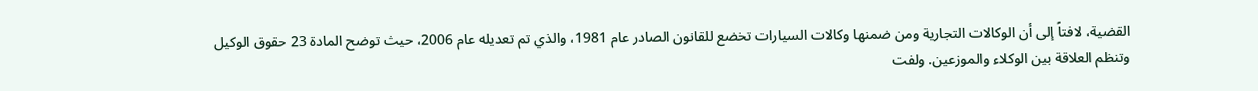القضية، لافتاً إلى أن الوكالات التجارية ومن ضمنها وكالات السيارات تخضع للقانون الصادر عام 1981، والذي تم تعديله عام 2006، حيث توضح المادة 23 حقوق الوكيل وتنظم العلاقة بين الوكلاء والموزعين. ولفت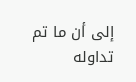إلى أن ما تم تداوله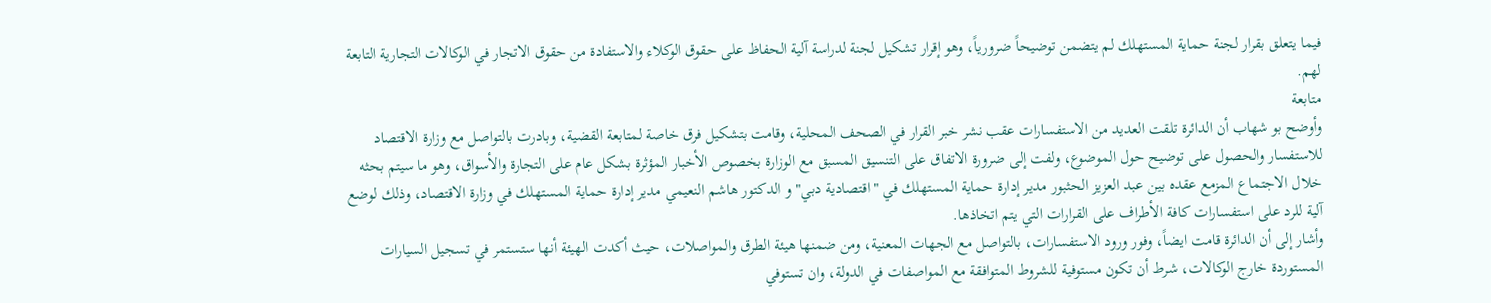فيما يتعلق بقرار لجنة حماية المستهلك لم يتضمن توضيحاً ضرورياً، وهو إقرار تشكيل لجنة لدراسة آلية الحفاظ على حقوق الوكلاء والاستفادة من حقوق الاتجار في الوكالات التجارية التابعة لهم.
متابعة
وأوضح بو شهاب أن الدائرة تلقت العديد من الاستفسارات عقب نشر خبر القرار في الصحف المحلية، وقامت بتشكيل فرق خاصة لمتابعة القضية، وبادرت بالتواصل مع وزارة الاقتصاد للاستفسار والحصول على توضيح حول الموضوع، ولفت إلى ضرورة الاتفاق على التنسيق المسبق مع الوزارة بخصوص الأخبار المؤثرة بشكل عام على التجارة والأسواق، وهو ما سيتم بحثه خلال الاجتماع المزمع عقده بين عبد العزيز الحثبور مدير إدارة حماية المستهلك في "اقتصادية دبي" و الدكتور هاشم النعيمي مدير إدارة حماية المستهلك في وزارة الاقتصاد، وذلك لوضع آلية للرد على استفسارات كافة الأطراف على القرارات التي يتم اتخاذها.
وأشار إلى أن الدائرة قامت ايضاً، وفور ورود الاستفسارات، بالتواصل مع الجهات المعنية، ومن ضمنها هيئة الطرق والمواصلات، حيث أكدت الهيئة أنها ستستمر في تسجيل السيارات المستوردة خارج الوكالات، شرط أن تكون مستوفية للشروط المتوافقة مع المواصفات في الدولة، وان تستوفي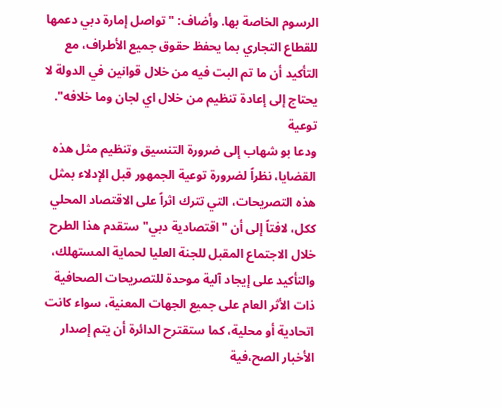الرسوم الخاصة بها. وأضاف: "تواصل إمارة دبي دعمها للقطاع التجاري بما يحفظ حقوق جميع الأطراف، مع التأكيد أن ما تم البت فيه من خلال قوانين في الدولة لا يحتاج إلى إعادة تنظيم من خلال اي لجان وما خلافه".
توعية
ودعا بو شهاب إلى ضرورة التنسيق وتنظيم مثل هذه القضايا، نظراً لضرورة توعية الجمهور قبل الإدلاء بمثل هذه التصريحات، التي تترك اثراً على الاقتصاد المحلي ككل، لافتاً إلى أن "اقتصادية دبي" ستقدم هذا الطرح خلال الاجتماع المقبل للجنة العليا لحماية المستهلك، والتأكيد على إيجاد آلية موحدة للتصريحات الصحافية ذات الأثر العام على جميع الجهات المعنية، سواء كانت اتحادية أو محلية، كما ستقترح الدائرة أن يتم إصدار الأخبار الصح،فية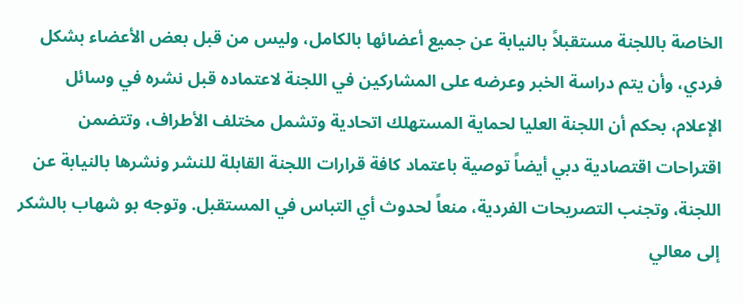الخاصة باللجنة مستقبلاً بالنيابة عن جميع أعضائها بالكامل، وليس من قبل بعض الأعضاء بشكل فردي، وأن يتم دراسة الخبر وعرضه على المشاركين في اللجنة لاعتماده قبل نشره في وسائل الإعلام، بحكم أن اللجنة العليا لحماية المستهلك اتحادية وتشمل مختلف الأطراف، وتتضمن اقتراحات اقتصادية دبي أيضاً توصية باعتماد كافة قرارات اللجنة القابلة للنشر ونشرها بالنيابة عن اللجنة، وتجنب التصريحات الفردية، منعاً لحدوث أي التباس في المستقبل. وتوجه بو شهاب بالشكر إلى معالي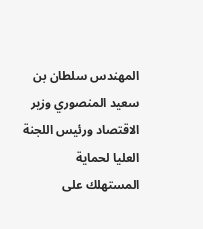المهندس سلطان بن سعيد المنصوري وزير الاقتصاد ورئيس اللجنة العليا لحماية المستهلك على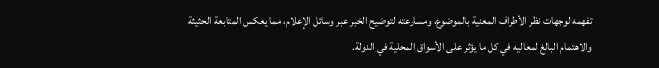تفهمه لوجهات نظر الأطراف المعنية بالموضوع، ومسارعته لتوضيح الخبر عبر وسائل الإعلام، مما يعكس المتابعة الحثيثة والاهتمام البالغ لمعاليه في كل ما يؤثر على الأسواق المحلية في الدولة.